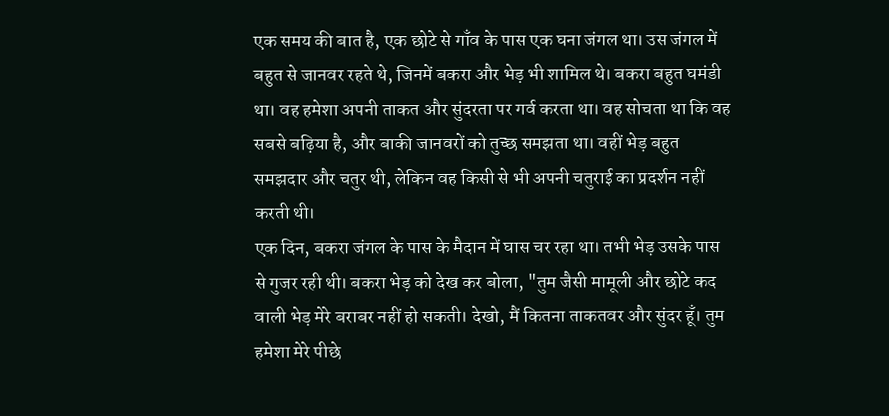एक समय की बात है, एक छोटे से गाँव के पास एक घना जंगल था। उस जंगल में बहुत से जानवर रहते थे, जिनमें बकरा और भेड़ भी शामिल थे। बकरा बहुत घमंडी था। वह हमेशा अपनी ताकत और सुंदरता पर गर्व करता था। वह सोचता था कि वह सबसे बढ़िया है, और बाकी जानवरों को तुच्छ समझता था। वहीं भेड़ बहुत समझदार और चतुर थी, लेकिन वह किसी से भी अपनी चतुराई का प्रदर्शन नहीं करती थी।
एक दिन, बकरा जंगल के पास के मैदान में घास चर रहा था। तभी भेड़ उसके पास से गुजर रही थी। बकरा भेड़ को देख कर बोला, "तुम जैसी मामूली और छोटे कद वाली भेड़ मेरे बराबर नहीं हो सकती। देखो, मैं कितना ताकतवर और सुंदर हूँ। तुम हमेशा मेरे पीछे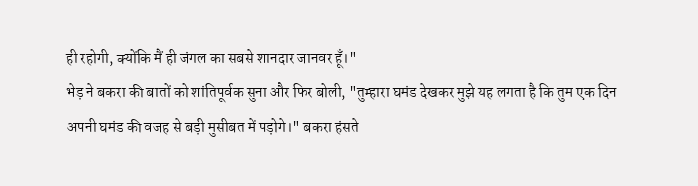ही रहोगी, क्योंकि मैं ही जंगल का सबसे शानदार जानवर हूँ।"
भेड़ ने बकरा की बातों को शांतिपूर्वक सुना और फिर बोली, "तुम्हारा घमंड देखकर मुझे यह लगता है कि तुम एक दिन अपनी घमंड की वजह से बड़ी मुसीबत में पड़ोगे।" बकरा हंसते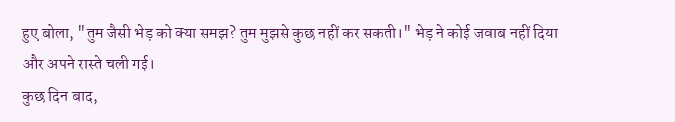हुए बोला, "तुम जैसी भेड़ को क्या समझ? तुम मुझसे कुछ नहीं कर सकती।" भेड़ ने कोई जवाब नहीं दिया और अपने रास्ते चली गई।
कुछ दिन बाद,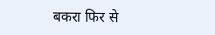बकरा फिर से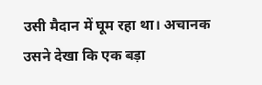उसी मैदान में घूम रहा था। अचानक उसने देखा कि एक बड़ा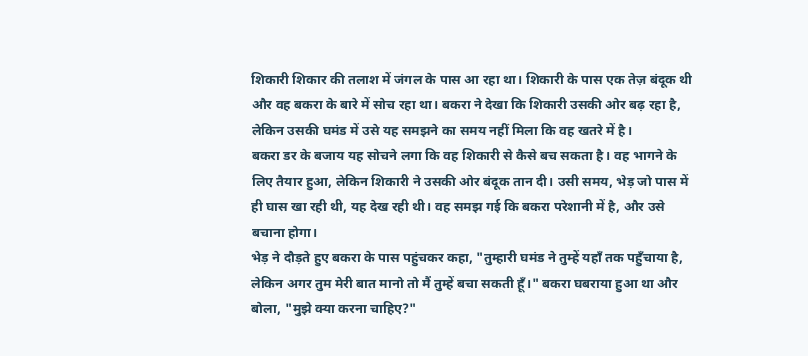शिकारी शिकार की तलाश में जंगल के पास आ रहा था। शिकारी के पास एक तेज़ बंदूक थी और वह बकरा के बारे में सोच रहा था। बकरा ने देखा कि शिकारी उसकी ओर बढ़ रहा है, लेकिन उसकी घमंड में उसे यह समझने का समय नहीं मिला कि वह खतरे में है।
बकरा डर के बजाय यह सोचने लगा कि वह शिकारी से कैसे बच सकता है। वह भागने के लिए तैयार हुआ, लेकिन शिकारी ने उसकी ओर बंदूक तान दी। उसी समय, भेड़ जो पास में ही घास खा रही थी, यह देख रही थी। वह समझ गई कि बकरा परेशानी में है, और उसे बचाना होगा।
भेड़ ने दौड़ते हुए बकरा के पास पहुंचकर कहा, "तुम्हारी घमंड ने तुम्हें यहाँ तक पहुँचाया है, लेकिन अगर तुम मेरी बात मानो तो मैं तुम्हें बचा सकती हूँ।" बकरा घबराया हुआ था और बोला, "मुझे क्या करना चाहिए?"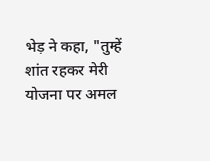भेड़ ने कहा, "तुम्हें शांत रहकर मेरी योजना पर अमल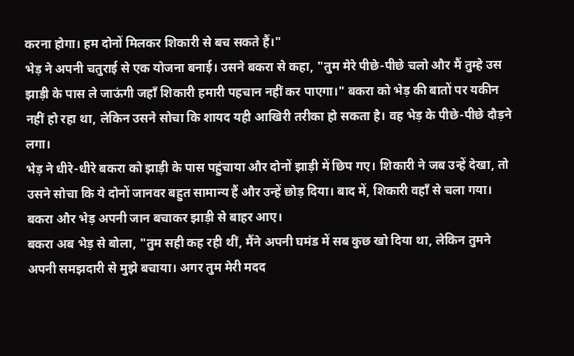करना होगा। हम दोनों मिलकर शिकारी से बच सकते हैं।"
भेड़ ने अपनी चतुराई से एक योजना बनाई। उसने बकरा से कहा, "तुम मेरे पीछे-पीछे चलो और मैं तुम्हे उस झाड़ी के पास ले जाऊंगी जहाँ शिकारी हमारी पहचान नहीं कर पाएगा।" बकरा को भेड़ की बातों पर यकीन नहीं हो रहा था, लेकिन उसने सोचा कि शायद यही आखिरी तरीका हो सकता है। वह भेड़ के पीछे-पीछे दौड़ने लगा।
भेड़ ने धीरे-धीरे बकरा को झाड़ी के पास पहुंचाया और दोनों झाड़ी में छिप गए। शिकारी ने जब उन्हें देखा, तो उसने सोचा कि ये दोनों जानवर बहुत सामान्य हैं और उन्हें छोड़ दिया। बाद में, शिकारी वहाँ से चला गया। बकरा और भेड़ अपनी जान बचाकर झाड़ी से बाहर आए।
बकरा अब भेड़ से बोला, "तुम सही कह रही थीं, मैंने अपनी घमंड में सब कुछ खो दिया था, लेकिन तुमने अपनी समझदारी से मुझे बचाया। अगर तुम मेरी मदद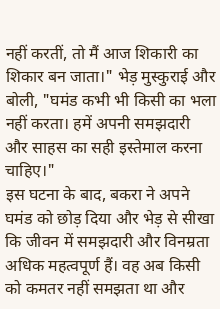नहीं करतीं, तो मैं आज शिकारी का शिकार बन जाता।" भेड़ मुस्कुराई और बोली, "घमंड कभी भी किसी का भला नहीं करता। हमें अपनी समझदारी और साहस का सही इस्तेमाल करना चाहिए।"
इस घटना के बाद, बकरा ने अपने घमंड को छोड़ दिया और भेड़ से सीखा कि जीवन में समझदारी और विनम्रता अधिक महत्वपूर्ण हैं। वह अब किसी को कमतर नहीं समझता था और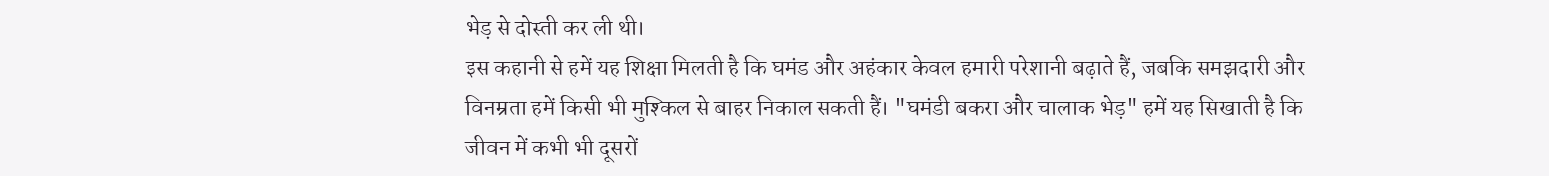भेड़ से दोस्ती कर ली थी।
इस कहानी से हमें यह शिक्षा मिलती है कि घमंड और अहंकार केवल हमारी परेशानी बढ़ाते हैं, जबकि समझदारी और विनम्रता हमें किसी भी मुश्किल से बाहर निकाल सकती हैं। "घमंडी बकरा और चालाक भेड़" हमें यह सिखाती है कि जीवन में कभी भी दूसरों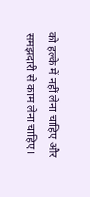को हल्के में नहीं लेना चाहिए और समझदारी से काम लेना चाहिए।